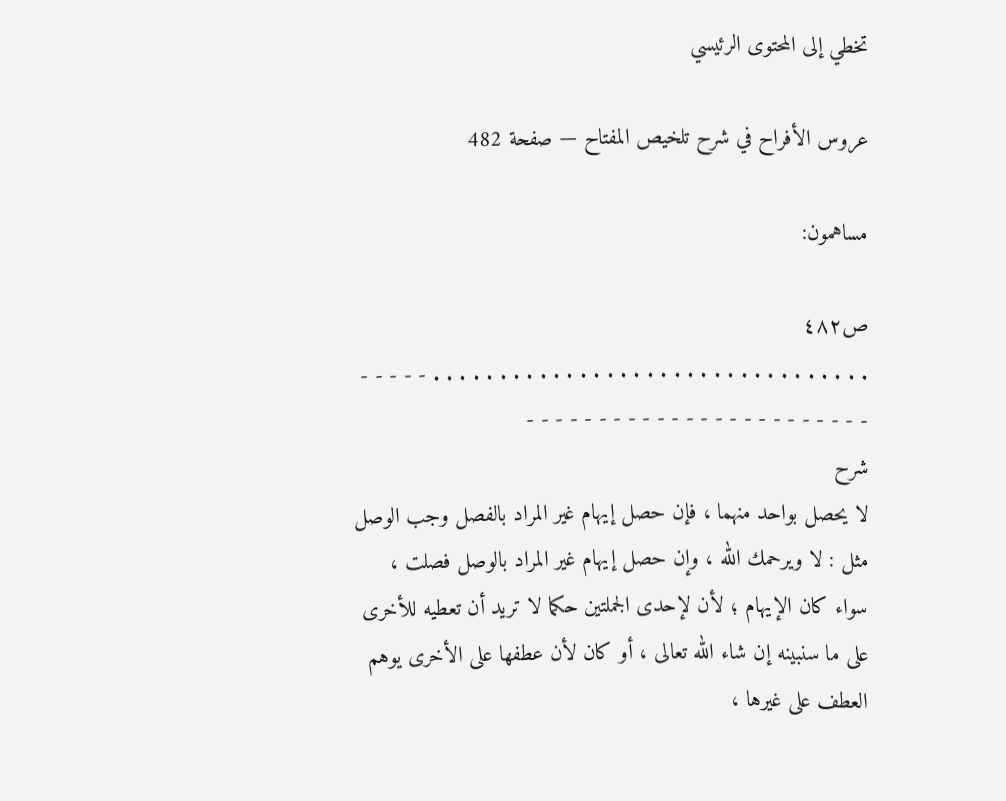تخطي إلى المحتوى الرئيسي

عروس الأفراح في شرح تلخيص المفتاح — صفحة 482

مساهمون:

ص٤٨٢
. . . . . . . . . . . . . . . . . . . . . . . . . . . . . . . . . - - - - - - - - - - - - - - - - - - - - - - - - - - - - -
شرح
لا يحصل بواحد منهما ، فإن حصل إيهام غير المراد بالفصل وجب الوصل مثل : لا ويرحمك الله ، وإن حصل إيهام غير المراد بالوصل فصلت ، سواء كان الإيهام ؛ لأن لإحدى الجملتين حكما لا تريد أن تعطيه للأخرى على ما سنبينه إن شاء الله تعالى ، أو كان لأن عطفها على الأخرى يوهم العطف على غيرها ،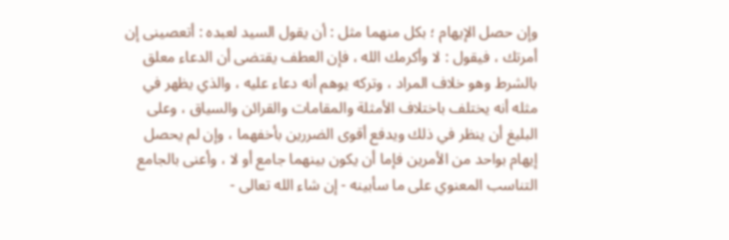وإن حصل الإيهام ؛ بكل منهما مثل : أن يقول السيد لعبده : أتعصينى إن أمرتك ، فيقول : لا وأكرمك الله ، فإن العطف يقتضى أن الدعاء معلق بالشرط وهو خلاف المراد ، وتركه يوهم أنه دعاء عليه ، والذي يظهر في مثله أنه يختلف باختلاف الأمثلة والمقامات والقرائن والسياق ، وعلى البليغ أن ينظر في ذلك ويدفع أقوى الضررين بأخفهما ، وإن لم يحصل إيهام بواحد من الأمرين فإما أن يكون بينهما جامع أو لا ، وأعنى بالجامع التناسب المعنوي على ما سأبينه - إن شاء الله تعالى -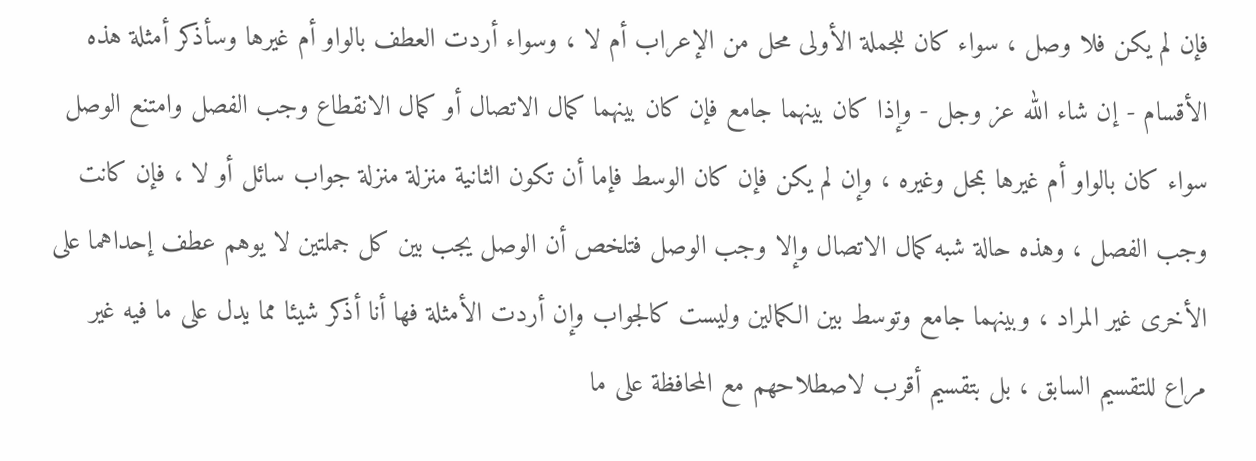فإن لم يكن فلا وصل ، سواء كان للجملة الأولى محل من الإعراب أم لا ، وسواء أردت العطف بالواو أم غيرها وسأذكر أمثلة هذه الأقسام - إن شاء الله عز وجل - وإذا كان بينهما جامع فإن كان بينهما كمال الاتصال أو كمال الانقطاع وجب الفصل وامتنع الوصل سواء كان بالواو أم غيرها بمحل وغيره ، وإن لم يكن فإن كان الوسط فإما أن تكون الثانية منزلة منزلة جواب سائل أو لا ، فإن كانت وجب الفصل ، وهذه حالة شبه كمال الاتصال وإلا وجب الوصل فتلخص أن الوصل يجب بين كل جملتين لا يوهم عطف إحداهما على الأخرى غير المراد ، وبينهما جامع وتوسط بين الكمالين وليست كالجواب وإن أردت الأمثلة فها أنا أذكر شيئا مما يدل على ما فيه غير مراع للتقسيم السابق ، بل بتقسيم أقرب لاصطلاحهم مع المحافظة على ما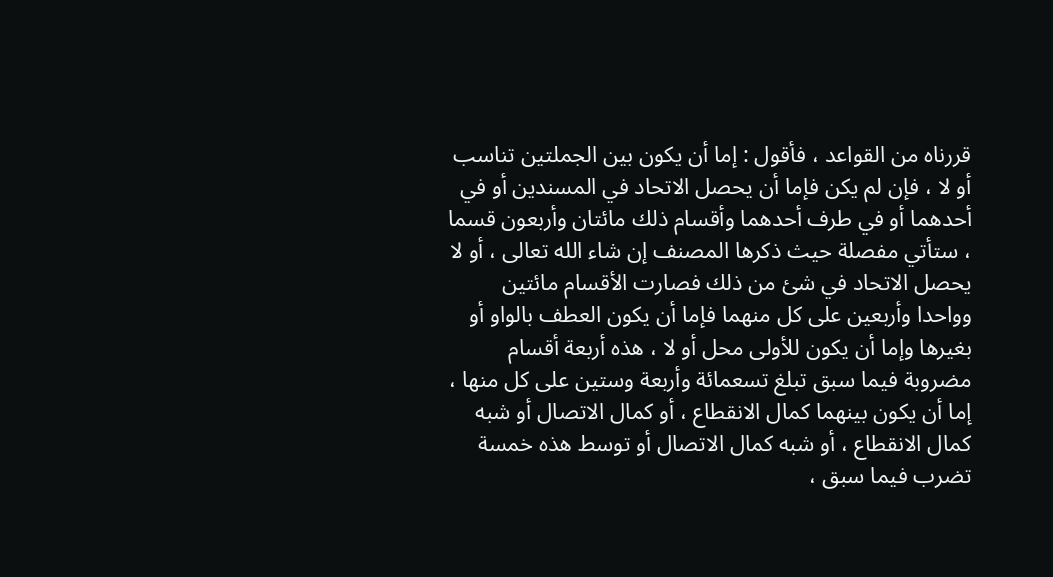قررناه من القواعد ، فأقول : إما أن يكون بين الجملتين تناسب أو لا ، فإن لم يكن فإما أن يحصل الاتحاد في المسندين أو في أحدهما أو في طرف أحدهما وأقسام ذلك مائتان وأربعون قسما ، ستأتي مفصلة حيث ذكرها المصنف إن شاء الله تعالى ، أو لا يحصل الاتحاد في شئ من ذلك فصارت الأقسام مائتين وواحدا وأربعين على كل منهما فإما أن يكون العطف بالواو أو بغيرها وإما أن يكون للأولى محل أو لا ، هذه أربعة أقسام مضروبة فيما سبق تبلغ تسعمائة وأربعة وستين على كل منها ، إما أن يكون بينهما كمال الانقطاع ، أو كمال الاتصال أو شبه كمال الانقطاع ، أو شبه كمال الاتصال أو توسط هذه خمسة تضرب فيما سبق ،